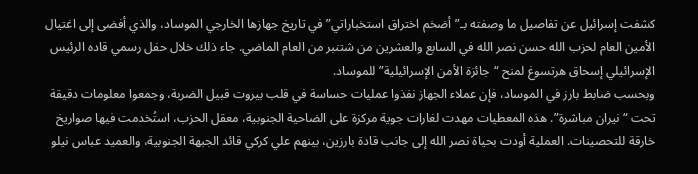كشفت إسرائيل عن تفاصيل ما وصفته بـ”أضخم اختراق استخباراتي” في تاريخ جهازها الخارجي الموساد، والذي أفضى إلى اغتيال الأمين العام لحزب الله حسن نصر الله في السابع والعشرين من شتنبر من العام الماضي. جاء ذلك خلال حفل رسمي قاده الرئيس الإسرائيلي إسحاق هرتسوغ لمنح “جائزة الأمن الإسرائيلية” للموساد.
وبحسب ضابط بارز في الموساد، فإن عملاء الجهاز نفذوا عمليات حساسة في قلب بيروت قبيل الضربة، وجمعوا معلومات دقيقة تحت “نيران مباشرة”. هذه المعطيات مهدت لغارات جوية مركزة على الضاحية الجنوبية، معقل الحزب، استُخدمت فيها صواريخ خارقة للتحصينات. العملية أودت بحياة نصر الله إلى جانب قادة بارزين، بينهم علي كركي قائد الجبهة الجنوبية، والعميد عباس نيلو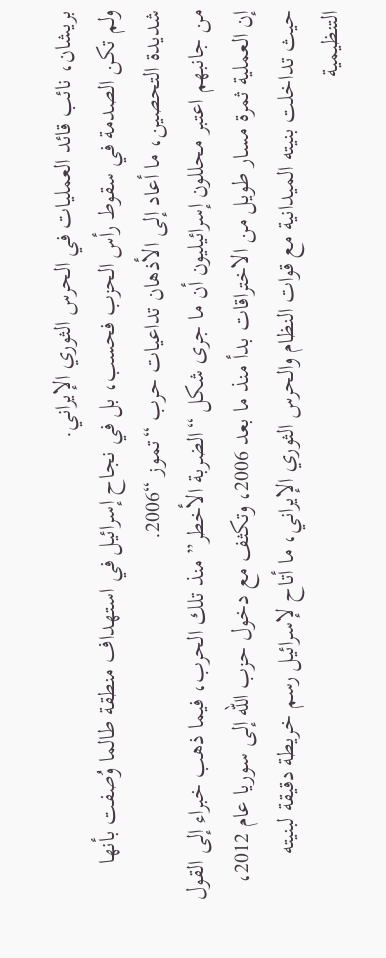بريشان، نائب قائد العمليات في الحرس الثوري الإيراني.
ولم تكن الصدمة في سقوط رأس الحزب فحسب، بل في نجاح إسرائيل في استهداف منطقة طالما وُصفت بأنها شديدة التحصين، ما أعاد إلى الأذهان تداعيات حرب “تموز “2006.
من جانبهم اعتبر محللون إسرائيليون أن ما جرى شكل “الضربة الأخطر” منذ تلك الحرب، فيما ذهب خبراء إلى القول إن العملية ثمرة مسار طويل من الاختراقات بدأ منذ ما بعد 2006، وتكثف مع دخول حزب الله إلى سوريا عام 2012، حيث تداخلت بنيته الميدانية مع قوات النظام والحرس الثوري الإيراني، ما أتاح لإسرائيل رسم خريطة دقيقة لبنيته التنظيمية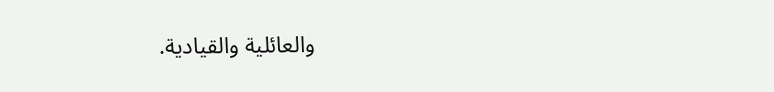والعائلية والقيادية.